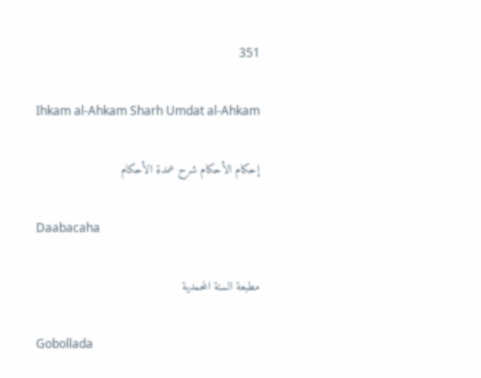351

Ihkam al-Ahkam Sharh Umdat al-Ahkam

إحكام الأحكام شرح عمدة الأحكام

Daabacaha

مطبعة السنة المحمدية

Gobollada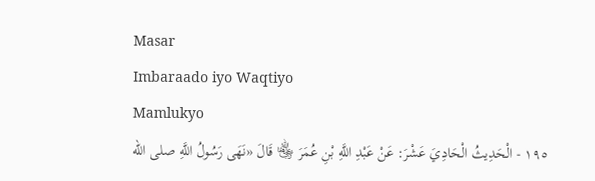Masar
Imbaraado iyo Waqtiyo
Mamlukyo
١٩٥ - الْحَدِيثُ الْحَادِيَ عَشْرَ: عَنْ عَبْدِ اللَّهِ بْنِ عُمَرَ ﵄ قَالَ «نَهَى رَسُولُ اللَّهِ صلى الله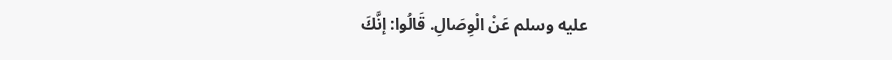عليه وسلم عَنْ الْوِصَالِ. قَالُوا: إنَّكَ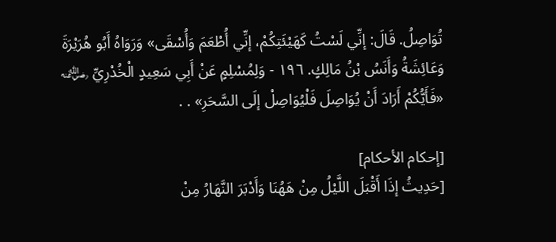تُوَاصِلُ. قَالَ: إنِّي لَسْتُ كَهَيْئَتِكُمْ، إنِّي أُطْعَمَ وَأُسْقَى» وَرَوَاهُ أَبُو هُرَيْرَةَ وَعَائِشَةُ وَأَنَسُ بْنُ مَالِكٍ. ١٩٦ - وَلِمُسْلِمٍ عَنْ أَبِي سَعِيدٍ الْخُدْرِيِّ ﵁ «فَأَيُّكُمْ أَرَادَ أَنْ يُوَاصِلَ فَلْيُوَاصِلْ إلَى السَّحَرِ» . .

[إحكام الأحكام]
[حَدِيثُ إذَا أَقْبَلَ اللَّيْلُ مِنْ هَهُنَا وَأَدْبَرَ النَّهَارُ مِنْ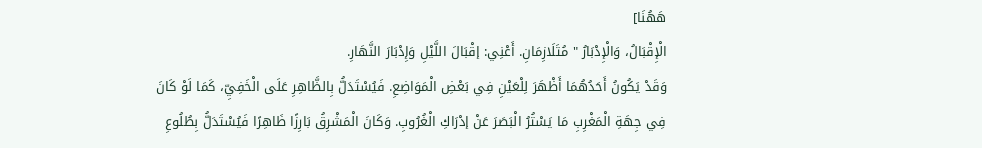هَهُنَا]
الْإِقْبَالُ، وَالْإِدْبَارُ " مُتَلَازِمَانِ. أَعْنِي: إقْبَالَ اللَّيْلِ وَإِدْبَارَ النَّهَارِ.
وَقَدْ يَكُونُ أَحَدُهُمَا أَظْهَرَ لِلْعَيْنِ فِي بَعْضِ الْمَوَاضِعِ. فَيُسْتَدَلُّ بِالظَّاهِرِ عَلَى الْخَفِيِّ، كَمَا لَوْ كَانَ فِي جِهَةِ الْمَغْرِبِ مَا يَسْتُرُ الْبَصَرَ عَنْ إدْرَاكِ الْغُرُوبِ. وَكَانَ الْمَشْرِقُ بَارِزًا ظَاهِرًا فَيُسْتَدَلُّ بِطُلُوعِ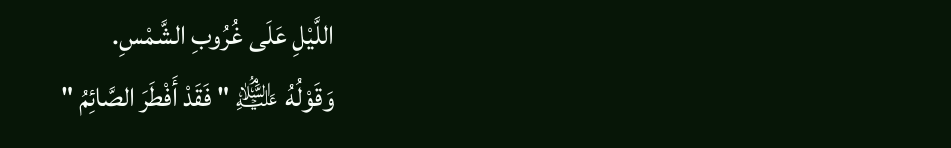اللَّيْلِ عَلَى غُرُوبِ الشَّمْسِ.
وَقَوْلُهُ ﵇ " فَقَدْ أَفْطَرَ الصَّائِمُ "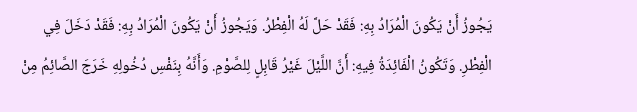يَجُوزُ أَنْ يَكُونَ الْمُرَادُ بِهِ: فَقَدْ حَلَّ لَهُ الْفِطْرُ. وَيَجُوزُ أَنْ يَكُونَ الْمُرَادُ بِهِ: فَقَدْ دَخَلَ فِي الْفِطْرِ. وَتَكُونُ الْفَائِدَةُ فِيهِ: أَنَّ اللَّيْلَ غَيْرُ قَابِلٍ لِلصَّوْمِ. وَأَنَّهُ بِنَفْسِ دُخُولِهِ خَرَجَ الصَّائِمُ مِنْ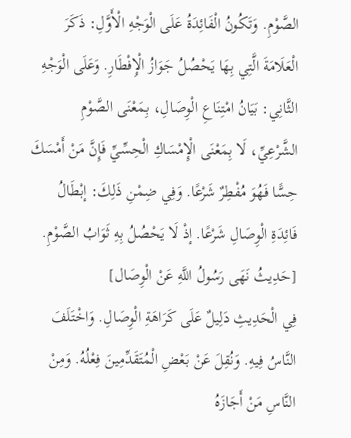الصَّوْمِ. وَتَكُونُ الْفَائِدَةُ عَلَى الْوَجْهِ الْأَوَّلِ: ذَكَرَ الْعَلَامَةَ الَّتِي بِهَا يَحْصُلُ جَوَازُ الْإِفْطَارِ. وَعَلَى الْوَجْهِ الثَّانِي: بَيَانُ امْتِنَاعِ الْوِصَالِ، بِمَعْنَى الصَّوْمِ الشَّرْعِيِّ، لَا بِمَعْنَى الْإِمْسَاكِ الْحِسِّيِّ فَإِنَّ مَنْ أَمْسَكَ حِسًّا فَهُوَ مُفْطِرٌ شَرْعًا. وَفِي ضِمْنِ ذَلِكَ: إبْطَالُ فَائِدَةِ الْوِصَالِ شَرْعًا. إذْ لَا يَحْصُلُ بِهِ ثَوَابُ الصَّوْمِ.
[حَدِيثُ نَهَى رَسُولُ اللَّهِ عَنْ الْوِصَال]
فِي الْحَدِيثِ دَلِيلٌ عَلَى كَرَاهَةِ الْوِصَالِ. وَاخْتَلَفَ النَّاسُ فِيهِ. وَنُقِلَ عَنْ بَعْضِ الْمُتَقَدِّمِينَ فِعْلُهُ. وَمِنْ النَّاسِ مَنْ أَجَازَهُ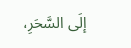إلَى السَّحَرِ،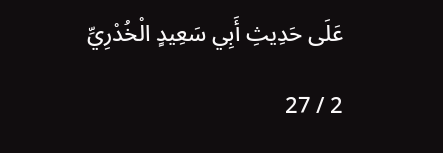عَلَى حَدِيثِ أَبِي سَعِيدٍ الْخُدْرِيِّ

2 / 27